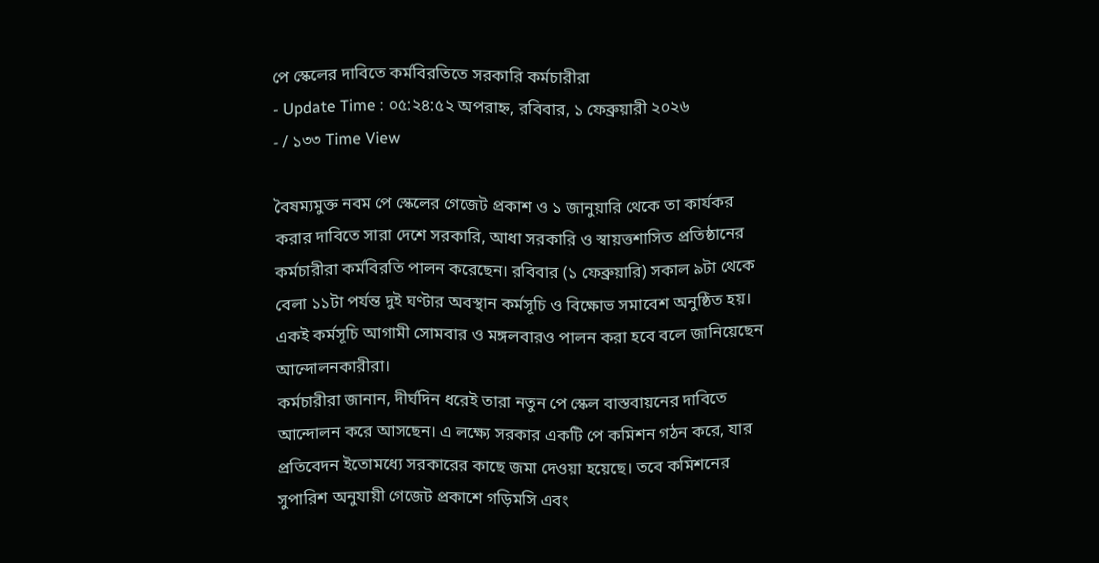পে স্কেলের দাবিতে কর্মবিরতিতে সরকারি কর্মচারীরা
- Update Time : ০৫:২৪:৫২ অপরাহ্ন, রবিবার, ১ ফেব্রুয়ারী ২০২৬
- / ১৩৩ Time View

বৈষম্যমুক্ত নবম পে স্কেলের গেজেট প্রকাশ ও ১ জানুয়ারি থেকে তা কার্যকর করার দাবিতে সারা দেশে সরকারি, আধা সরকারি ও স্বায়ত্তশাসিত প্রতিষ্ঠানের কর্মচারীরা কর্মবিরতি পালন করেছেন। রবিবার (১ ফেব্রুয়ারি) সকাল ৯টা থেকে বেলা ১১টা পর্যন্ত দুই ঘণ্টার অবস্থান কর্মসূচি ও বিক্ষোভ সমাবেশ অনুষ্ঠিত হয়। একই কর্মসূচি আগামী সোমবার ও মঙ্গলবারও পালন করা হবে বলে জানিয়েছেন আন্দোলনকারীরা।
কর্মচারীরা জানান, দীর্ঘদিন ধরেই তারা নতুন পে স্কেল বাস্তবায়নের দাবিতে আন্দোলন করে আসছেন। এ লক্ষ্যে সরকার একটি পে কমিশন গঠন করে, যার প্রতিবেদন ইতোমধ্যে সরকারের কাছে জমা দেওয়া হয়েছে। তবে কমিশনের সুপারিশ অনুযায়ী গেজেট প্রকাশে গড়িমসি এবং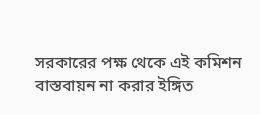সরকারের পক্ষ থেকে এই কমিশন বাস্তবায়ন না করার ইঙ্গিত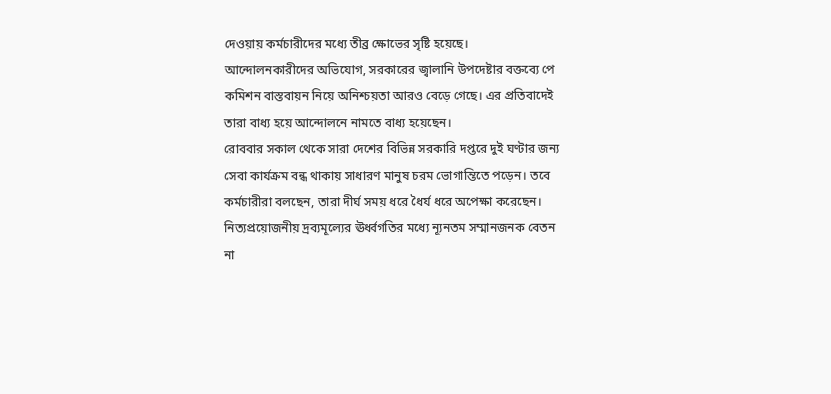দেওয়ায় কর্মচারীদের মধ্যে তীব্র ক্ষোভের সৃষ্টি হয়েছে।
আন্দোলনকারীদের অভিযোগ, সরকারের জ্বালানি উপদেষ্টার বক্তব্যে পে কমিশন বাস্তবায়ন নিয়ে অনিশ্চয়তা আরও বেড়ে গেছে। এর প্রতিবাদেই তারা বাধ্য হয়ে আন্দোলনে নামতে বাধ্য হয়েছেন।
রোববার সকাল থেকে সারা দেশের বিভিন্ন সরকারি দপ্তরে দুই ঘণ্টার জন্য সেবা কার্যক্রম বন্ধ থাকায় সাধারণ মানুষ চরম ভোগান্তিতে পড়েন। তবে কর্মচারীরা বলছেন, তারা দীর্ঘ সময় ধরে ধৈর্য ধরে অপেক্ষা করেছেন। নিত্যপ্রয়োজনীয় দ্রব্যমূল্যের ঊর্ধ্বগতির মধ্যে ন্যূনতম সম্মানজনক বেতন না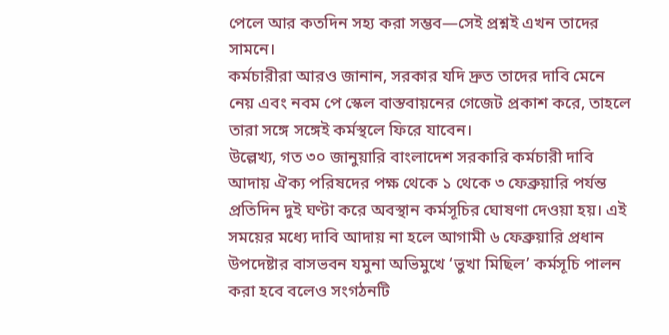পেলে আর কতদিন সহ্য করা সম্ভব—সেই প্রশ্নই এখন তাদের সামনে।
কর্মচারীরা আরও জানান, সরকার যদি দ্রুত তাদের দাবি মেনে নেয় এবং নবম পে স্কেল বাস্তবায়নের গেজেট প্রকাশ করে, তাহলে তারা সঙ্গে সঙ্গেই কর্মস্থলে ফিরে যাবেন।
উল্লেখ্য, গত ৩০ জানুয়ারি বাংলাদেশ সরকারি কর্মচারী দাবি আদায় ঐক্য পরিষদের পক্ষ থেকে ১ থেকে ৩ ফেব্রুয়ারি পর্যন্ত প্রতিদিন দুই ঘণ্টা করে অবস্থান কর্মসূচির ঘোষণা দেওয়া হয়। এই সময়ের মধ্যে দাবি আদায় না হলে আগামী ৬ ফেব্রুয়ারি প্রধান উপদেষ্টার বাসভবন যমুনা অভিমুখে ‘ভুখা মিছিল’ কর্মসূচি পালন করা হবে বলেও সংগঠনটি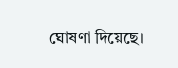ঘোষণা দিয়েছে।